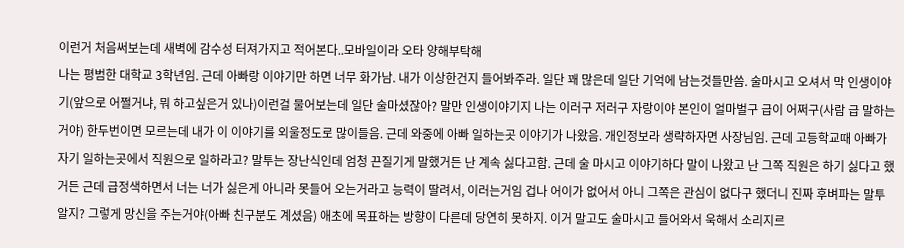이런거 처음써보는데 새벽에 감수성 터져가지고 적어본다..모바일이라 오타 양해부탁해
나는 평범한 대학교 3학년임. 근데 아빠랑 이야기만 하면 너무 화가남. 내가 이상한건지 들어봐주라. 일단 꽤 많은데 일단 기억에 남는것들만씀. 술마시고 오셔서 막 인생이야기(앞으로 어쩔거냐, 뭐 하고싶은거 있나)이런걸 물어보는데 일단 술마셨잖아? 말만 인생이야기지 나는 이러구 저러구 자랑이야 본인이 얼마벌구 급이 어쩌구(사람 급 말하는거야) 한두번이면 모르는데 내가 이 이야기를 외울정도로 많이들음. 근데 와중에 아빠 일하는곳 이야기가 나왔음. 개인정보라 생략하자면 사장님임. 근데 고등학교때 아빠가 자기 일하는곳에서 직원으로 일하라고? 말투는 장난식인데 엄청 끈질기게 말했거든 난 계속 싫다고함. 근데 술 마시고 이야기하다 말이 나왔고 난 그쪽 직원은 하기 싫다고 했거든 근데 급정색하면서 너는 너가 싫은게 아니라 못들어 오는거라고 능력이 딸려서, 이러는거임 겁나 어이가 없어서 아니 그쪽은 관심이 없다구 했더니 진짜 후벼파는 말투 알지? 그렇게 망신을 주는거야(아빠 친구분도 계셨음) 애초에 목표하는 방향이 다른데 당연히 못하지. 이거 말고도 술마시고 들어와서 욱해서 소리지르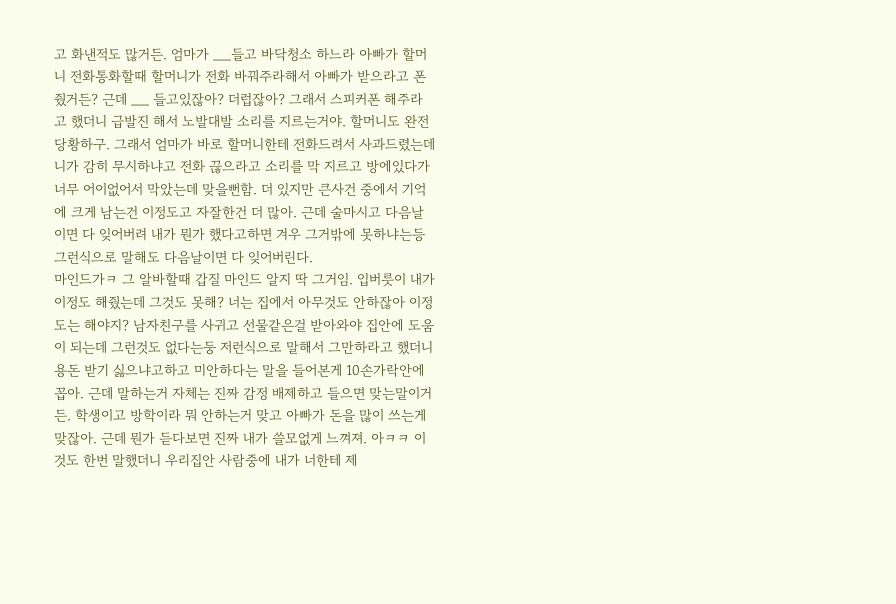고 화낸적도 많거든. 엄마가 __들고 바닥청소 하느라 아빠가 할머니 전화통화할때 할머니가 전화 바꿔주라해서 아빠가 받으라고 폰 줬거든? 근데 __ 들고있잖아? 더럽잖아? 그래서 스피커폰 해주라고 했더니 급발진 해서 노발대발 소리를 지르는거야. 할머니도 완전 당황하구. 그래서 엄마가 바로 할머니한테 전화드려서 사과드렸는데 니가 감히 무시하냐고 전화 끊으라고 소리를 막 지르고 방에있다가 너무 어이없어서 막았는데 맞을뻔함. 더 있지만 큰사건 중에서 기억에 크게 남는건 이정도고 자잘한건 더 많아. 근데 술마시고 다음날이면 다 잊어버려 내가 뭔가 했다고하면 겨우 그거밖에 못하냐는등 그런식으로 말해도 다음날이면 다 잊어버린다.
마인드가ㅋ 그 알바할때 갑질 마인드 알지 딱 그거임. 입버릇이 내가 이정도 해줬는데 그것도 못해? 너는 집에서 아무것도 안하잖아 이정도는 해야지? 남자친구를 사귀고 선물같은걸 받아와야 집안에 도움이 되는데 그런것도 없다는둥 저런식으로 말해서 그만하라고 했더니 용돈 받기 싫으냐고하고 미안하다는 말을 들어본게 10손가락안에 꼽아. 근데 말하는거 자체는 진짜 감정 배제하고 들으면 맞는말이거든. 학생이고 방학이라 뭐 안하는거 맞고 아빠가 돈을 많이 쓰는게 맞잖아. 근데 뭔가 듣다보면 진짜 내가 쓸모없게 느껴져. 아ㅋㅋ 이것도 한번 말했더니 우리집안 사람중에 내가 너한테 제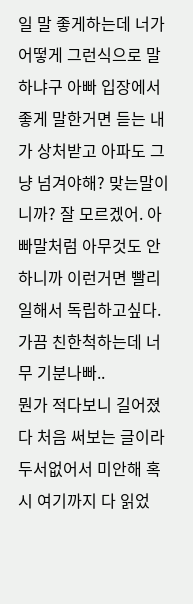일 말 좋게하는데 너가 어떻게 그런식으로 말하냐구 아빠 입장에서 좋게 말한거면 듣는 내가 상처받고 아파도 그냥 넘겨야해? 맞는말이니까? 잘 모르겠어. 아빠말처럼 아무것도 안하니까 이런거면 빨리 일해서 독립하고싶다. 가끔 친한척하는데 너무 기분나빠..
뭔가 적다보니 길어졌다 처음 써보는 글이라 두서없어서 미안해 혹시 여기까지 다 읽었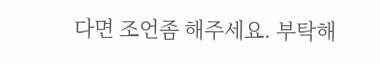다면 조언좀 해주세요. 부탁해